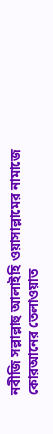নবীজি সল্লাল্লাহু আলাইহি ওয়াসাল্লামের নামাজে কোরআনের তেলাওয়াত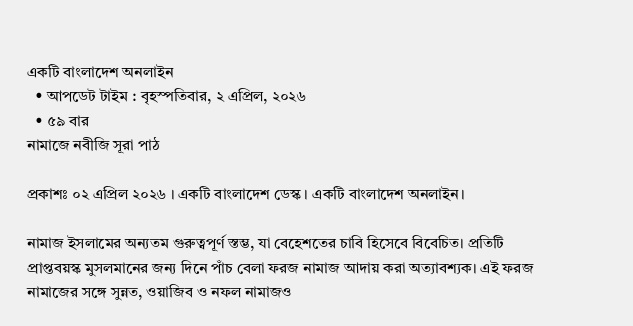একটি বাংলাদেশ অনলাইন
  • আপডেট টাইম : বৃহস্পতিবার, ২ এপ্রিল, ২০২৬
  • ৫৯ বার
নামাজে নবীজি সূরা পাঠ

প্রকাশঃ ০২ এপ্রিল ২০২৬ । একটি বাংলাদেশ ডেস্ক । একটি বাংলাদেশ অনলাইন।

নামাজ ইসলামের অন্যতম গুরুত্বপূর্ণ স্তম্ভ, যা বেহেশতের চাবি হিসেবে বিবেচিত। প্রতিটি প্রাপ্তবয়স্ক মুসলমানের জন্য দিনে পাঁচ বেলা ফরজ নামাজ আদায় করা অত্যাবশ্যক। এই ফরজ নামাজের সঙ্গে সুন্নত, ওয়াজিব ও নফল নামাজও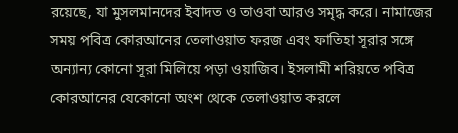রয়েছে, যা মুসলমানদের ইবাদত ও তাওবা আরও সমৃদ্ধ করে। নামাজের সময় পবিত্র কোরআনের তেলাওয়াত ফরজ এবং ফাতিহা সূরার সঙ্গে অন্যান্য কোনো সূরা মিলিয়ে পড়া ওয়াজিব। ইসলামী শরিয়তে পবিত্র কোরআনের যেকোনো অংশ থেকে তেলাওয়াত করলে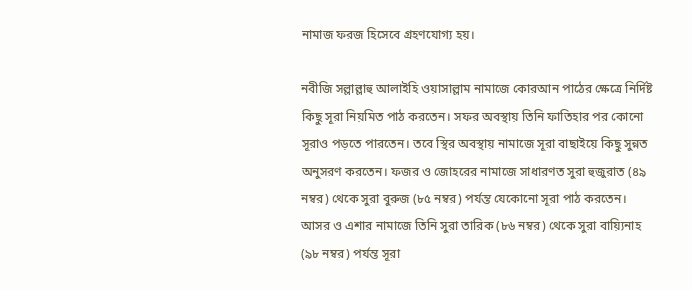নামাজ ফরজ হিসেবে গ্রহণযোগ্য হয়।

নবীজি সল্লাল্লাহু আলাইহি ওয়াসাল্লাম নামাজে কোরআন পাঠের ক্ষেত্রে নির্দিষ্ট কিছু সূরা নিয়মিত পাঠ করতেন। সফর অবস্থায় তিনি ফাতিহার পর কোনো সূরাও পড়তে পারতেন। তবে স্থির অবস্থায় নামাজে সূরা বাছাইয়ে কিছু সুন্নত অনুসরণ করতেন। ফজর ও জোহরের নামাজে সাধারণত সুরা হুজুরাত (৪৯ নম্বর) থেকে সুরা বুরুজ (৮৫ নম্বর) পর্যন্ত যেকোনো সূরা পাঠ করতেন। আসর ও এশার নামাজে তিনি সুরা তারিক (৮৬ নম্বর) থেকে সুরা বায়্যিনাহ (৯৮ নম্বর) পর্যন্ত সূরা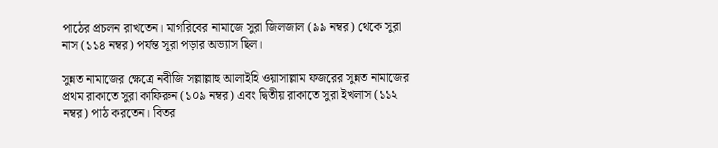পাঠের প্রচলন রাখতেন। মাগরিবের নামাজে সুরা জিলজাল (৯৯ নম্বর) থেকে সুরা নাস (১১৪ নম্বর) পর্যন্ত সূরা পড়ার অভ্যাস ছিল।

সুন্নত নামাজের ক্ষেত্রে নবীজি সল্লাল্লাহু আলাইহি ওয়াসাল্লাম ফজরের সুন্নত নামাজের প্রথম রাকাতে সুরা কাফিরুন (১০৯ নম্বর) এবং দ্বিতীয় রাকাতে সুরা ইখলাস (১১২ নম্বর) পাঠ করতেন। বিতর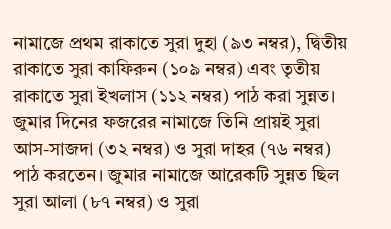নামাজে প্রথম রাকাতে সুরা দুহা (৯৩ নম্বর), দ্বিতীয় রাকাতে সুরা কাফিরুন (১০৯ নম্বর) এবং তৃতীয় রাকাতে সুরা ইখলাস (১১২ নম্বর) পাঠ করা সুন্নত। জুমার দিনের ফজরের নামাজে তিনি প্রায়ই সুরা আস-সাজদা (৩২ নম্বর) ও সুরা দাহর (৭৬ নম্বর) পাঠ করতেন। জুমার নামাজে আরেকটি সুন্নত ছিল সুরা আলা (৮৭ নম্বর) ও সুরা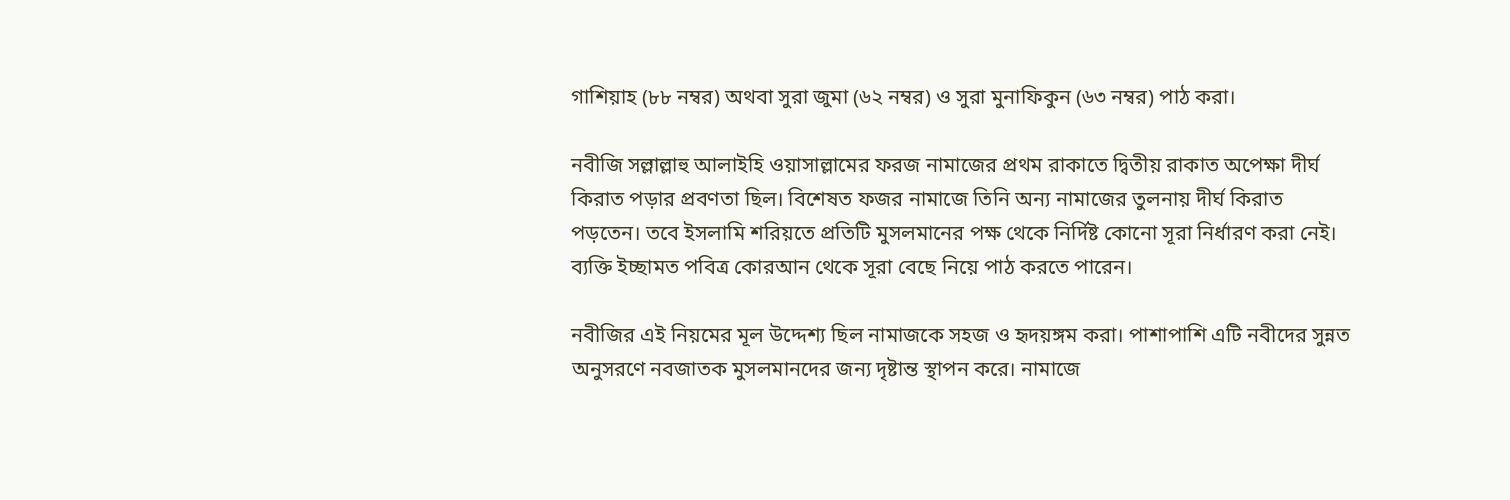গাশিয়াহ (৮৮ নম্বর) অথবা সুরা জুমা (৬২ নম্বর) ও সুরা মুনাফিকুন (৬৩ নম্বর) পাঠ করা।

নবীজি সল্লাল্লাহু আলাইহি ওয়াসাল্লামের ফরজ নামাজের প্রথম রাকাতে দ্বিতীয় রাকাত অপেক্ষা দীর্ঘ কিরাত পড়ার প্রবণতা ছিল। বিশেষত ফজর নামাজে তিনি অন্য নামাজের তুলনায় দীর্ঘ কিরাত পড়তেন। তবে ইসলামি শরিয়তে প্রতিটি মুসলমানের পক্ষ থেকে নির্দিষ্ট কোনো সূরা নির্ধারণ করা নেই। ব্যক্তি ইচ্ছামত পবিত্র কোরআন থেকে সূরা বেছে নিয়ে পাঠ করতে পারেন।

নবীজির এই নিয়মের মূল উদ্দেশ্য ছিল নামাজকে সহজ ও হৃদয়ঙ্গম করা। পাশাপাশি এটি নবীদের সুন্নত অনুসরণে নবজাতক মুসলমানদের জন্য দৃষ্টান্ত স্থাপন করে। নামাজে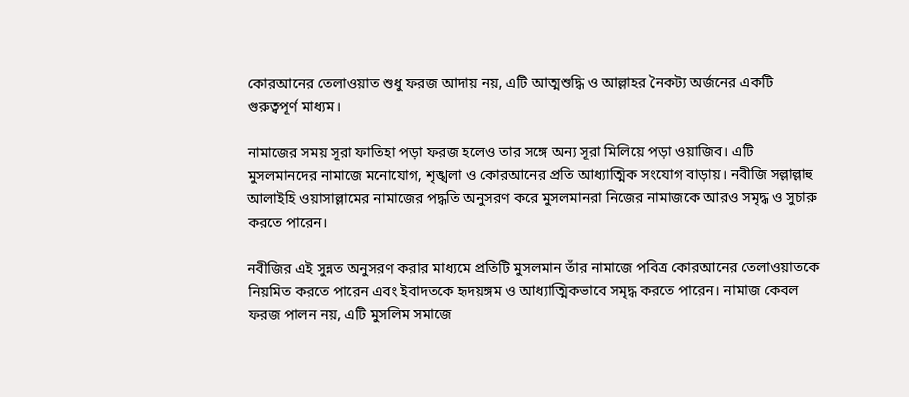কোরআনের তেলাওয়াত শুধু ফরজ আদায় নয়, এটি আত্মশুদ্ধি ও আল্লাহর নৈকট্য অর্জনের একটি গুরুত্বপূর্ণ মাধ্যম।

নামাজের সময় সূরা ফাতিহা পড়া ফরজ হলেও তার সঙ্গে অন্য সূরা মিলিয়ে পড়া ওয়াজিব। এটি মুসলমানদের নামাজে মনোযোগ, শৃঙ্খলা ও কোরআনের প্রতি আধ্যাত্মিক সংযোগ বাড়ায়। নবীজি সল্লাল্লাহু আলাইহি ওয়াসাল্লামের নামাজের পদ্ধতি অনুসরণ করে মুসলমানরা নিজের নামাজকে আরও সমৃদ্ধ ও সুচারু করতে পারেন।

নবীজির এই সুন্নত অনুসরণ করার মাধ্যমে প্রতিটি মুসলমান তাঁর নামাজে পবিত্র কোরআনের তেলাওয়াতকে নিয়মিত করতে পারেন এবং ইবাদতকে হৃদয়ঙ্গম ও আধ্যাত্মিকভাবে সমৃদ্ধ করতে পারেন। নামাজ কেবল ফরজ পালন নয়, এটি মুসলিম সমাজে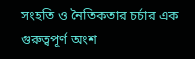সংহতি ও নৈতিকতার চর্চার এক গুরুত্বপূর্ণ অংশ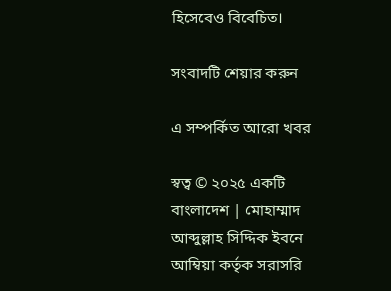হিসেবেও বিবেচিত।

সংবাদটি শেয়ার করুন

এ সম্পর্কিত আরো খবর

স্বত্ব © ২০২৫ একটি বাংলাদেশ | মোহাম্মাদ আব্দুল্লাহ সিদ্দিক ইবনে আম্বিয়া কর্তৃক সরাসরি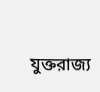যুক্তরাজ্য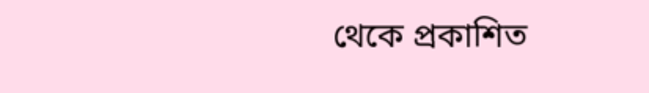থেকে প্রকাশিত